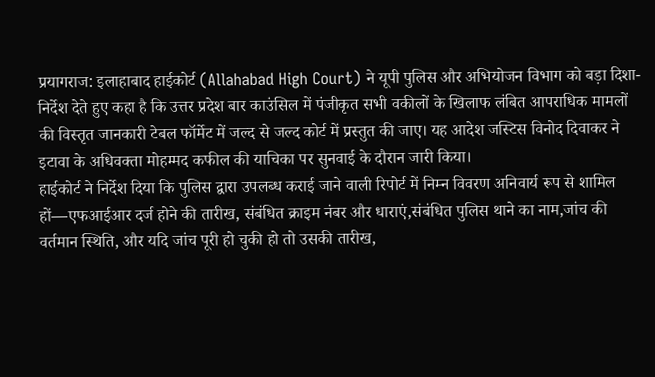प्रयागराज: इलाहाबाद हाईकोर्ट (Allahabad High Court) ने यूपी पुलिस और अभियोजन विभाग को बड़ा दिशा-निर्देश देते हुए कहा है कि उत्तर प्रदेश बार काउंसिल में पंजीकृत सभी वकीलों के खिलाफ लंबित आपराधिक मामलों की विस्तृत जानकारी टेबल फॉर्मेट में जल्द से जल्द कोर्ट में प्रस्तुत की जाए। यह आदेश जस्टिस विनोद दिवाकर ने इटावा के अधिवक्ता मोहम्मद कफील की याचिका पर सुनवाई के दौरान जारी किया।
हाईकोर्ट ने निर्देश दिया कि पुलिस द्वारा उपलब्ध कराई जाने वाली रिपोर्ट में निम्न विवरण अनिवार्य रूप से शामिल हों—एफआईआर दर्ज होने की तारीख, संबंधित क्राइम नंबर और धाराएं,संबंधित पुलिस थाने का नाम,जांच की वर्तमान स्थिति, और यदि जांच पूरी हो चुकी हो तो उसकी तारीख,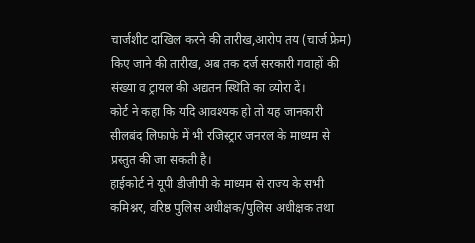चार्जशीट दाखिल करने की तारीख,आरोप तय (चार्ज फ्रेम) किए जाने की तारीख, अब तक दर्ज सरकारी गवाहों की संख्या व ट्रायल की अद्यतन स्थिति का व्योरा दें।
कोर्ट ने कहा कि यदि आवश्यक हो तो यह जानकारी सीलबंद लिफाफे में भी रजिस्ट्रार जनरल के माध्यम से प्रस्तुत की जा सकती है।
हाईकोर्ट ने यूपी डीजीपी के माध्यम से राज्य के सभी कमिश्नर, वरिष्ठ पुलिस अधीक्षक/पुलिस अधीक्षक तथा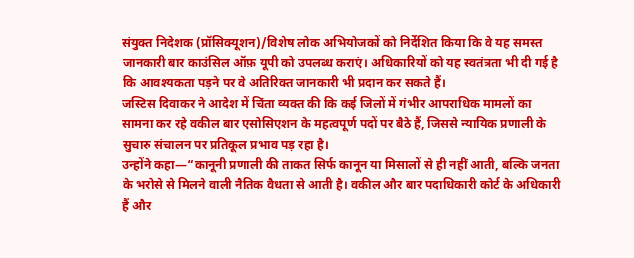संयुक्त निदेशक (प्रॉसिक्यूशन)/विशेष लोक अभियोजकों को निर्देशित किया कि वे यह समस्त जानकारी बार काउंसिल ऑफ़ यूपी को उपलब्ध कराएं। अधिकारियों को यह स्वतंत्रता भी दी गई है कि आवश्यकता पड़ने पर वे अतिरिक्त जानकारी भी प्रदान कर सकते हैं।
जस्टिस दिवाकर ने आदेश में चिंता व्यक्त की कि कई जिलों में गंभीर आपराधिक मामलों का सामना कर रहे वकील बार एसोसिएशन के महत्वपूर्ण पदों पर बैठे हैं, जिससे न्यायिक प्रणाली के सुचारु संचालन पर प्रतिकूल प्रभाव पड़ रहा है।
उन्होंने कहा—“कानूनी प्रणाली की ताकत सिर्फ कानून या मिसालों से ही नहीं आती, बल्कि जनता के भरोसे से मिलने वाली नैतिक वैधता से आती है। वकील और बार पदाधिकारी कोर्ट के अधिकारी हैं और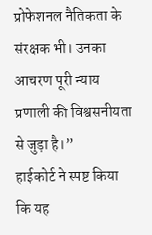प्रोफेशनल नैतिकता के संरक्षक भी। उनका आचरण पूरी न्याय प्रणाली की विश्वसनीयता से जुड़ा है।”
हाईकोर्ट ने स्पष्ट किया कि यह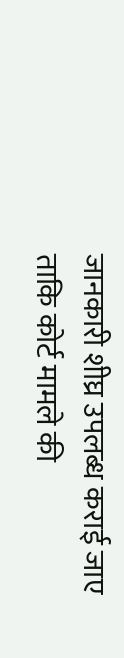जानकारी शीघ्र उपलब्ध कराई जाए ताकि कोर्ट मामले की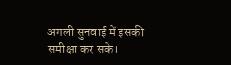अगली सुनवाई में इसकी समीक्षा कर सके।